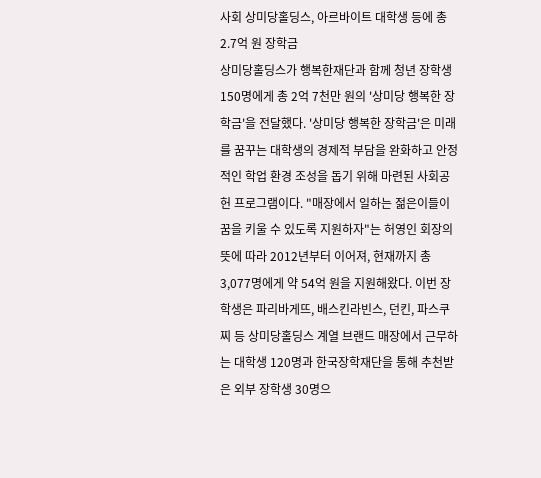사회 상미당홀딩스, 아르바이트 대학생 등에 총 2.7억 원 장학금
상미당홀딩스가 행복한재단과 함께 청년 장학생 150명에게 총 2억 7천만 원의 '상미당 행복한 장학금'을 전달했다. '상미당 행복한 장학금'은 미래를 꿈꾸는 대학생의 경제적 부담을 완화하고 안정적인 학업 환경 조성을 돕기 위해 마련된 사회공헌 프로그램이다. "매장에서 일하는 젊은이들이 꿈을 키울 수 있도록 지원하자"는 허영인 회장의 뜻에 따라 2012년부터 이어져, 현재까지 총 3,077명에게 약 54억 원을 지원해왔다. 이번 장학생은 파리바게뜨, 배스킨라빈스, 던킨, 파스쿠찌 등 상미당홀딩스 계열 브랜드 매장에서 근무하는 대학생 120명과 한국장학재단을 통해 추천받은 외부 장학생 30명으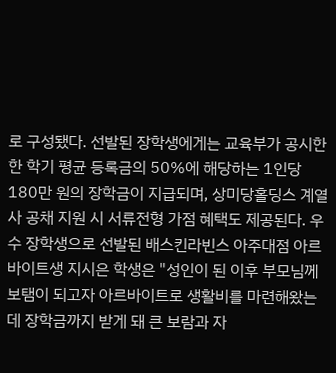로 구성됐다. 선발된 장학생에게는 교육부가 공시한 한 학기 평균 등록금의 50%에 해당하는 1인당 180만 원의 장학금이 지급되며, 상미당홀딩스 계열사 공채 지원 시 서류전형 가점 혜택도 제공된다. 우수 장학생으로 선발된 배스킨라빈스 아주대점 아르바이트생 지시은 학생은 "성인이 된 이후 부모님께 보탬이 되고자 아르바이트로 생활비를 마련해왔는데 장학금까지 받게 돼 큰 보람과 자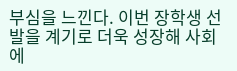부심을 느낀다. 이번 장학생 선발을 계기로 더욱 성장해 사회에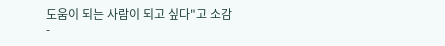도움이 되는 사람이 되고 싶다"고 소감
-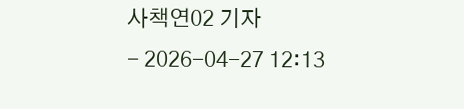사책연02 기자
- 2026-04-27 12:13